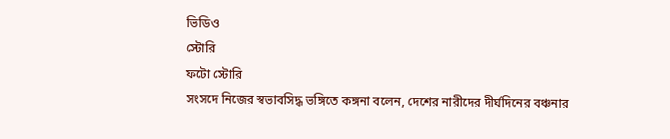ভিডিও
স্টোরি
ফটো স্টোরি
সংসদে নিজের স্বভাবসিদ্ধ ভঙ্গিতে কঙ্গনা বলেন, দেশের নারীদের দীর্ঘদিনের বঞ্চনার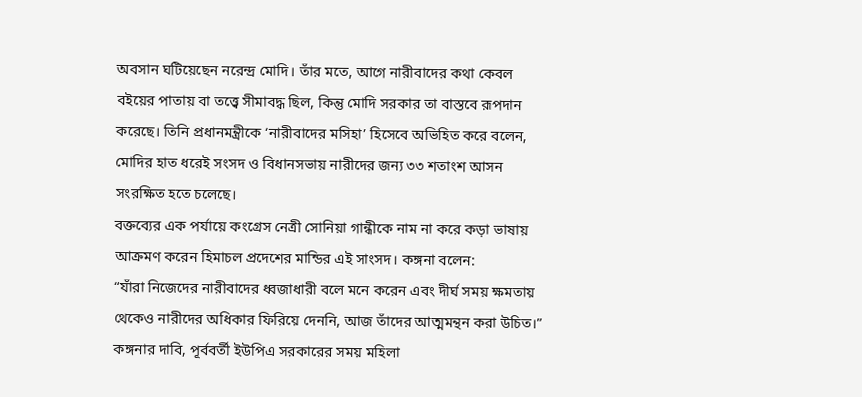অবসান ঘটিয়েছেন নরেন্দ্র মোদি। তাঁর মতে, আগে নারীবাদের কথা কেবল বইয়ের পাতায় বা তত্ত্বে সীমাবদ্ধ ছিল, কিন্তু মোদি সরকার তা বাস্তবে রূপদান করেছে। তিনি প্রধানমন্ত্রীকে ‘নারীবাদের মসিহা’ হিসেবে অভিহিত করে বলেন, মোদির হাত ধরেই সংসদ ও বিধানসভায় নারীদের জন্য ৩৩ শতাংশ আসন সংরক্ষিত হতে চলেছে।
বক্তব্যের এক পর্যায়ে কংগ্রেস নেত্রী সোনিয়া গান্ধীকে নাম না করে কড়া ভাষায় আক্রমণ করেন হিমাচল প্রদেশের মান্ডির এই সাংসদ। কঙ্গনা বলেন:
“যাঁরা নিজেদের নারীবাদের ধ্বজাধারী বলে মনে করেন এবং দীর্ঘ সময় ক্ষমতায় থেকেও নারীদের অধিকার ফিরিয়ে দেননি, আজ তাঁদের আত্মমন্থন করা উচিত।”
কঙ্গনার দাবি, পূর্ববর্তী ইউপিএ সরকারের সময় মহিলা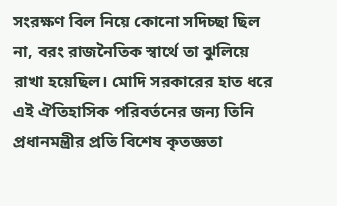সংরক্ষণ বিল নিয়ে কোনো সদিচ্ছা ছিল না, বরং রাজনৈতিক স্বার্থে তা ঝুলিয়ে রাখা হয়েছিল। মোদি সরকারের হাত ধরে এই ঐতিহাসিক পরিবর্তনের জন্য তিনি প্রধানমন্ত্রীর প্রতি বিশেষ কৃতজ্ঞতা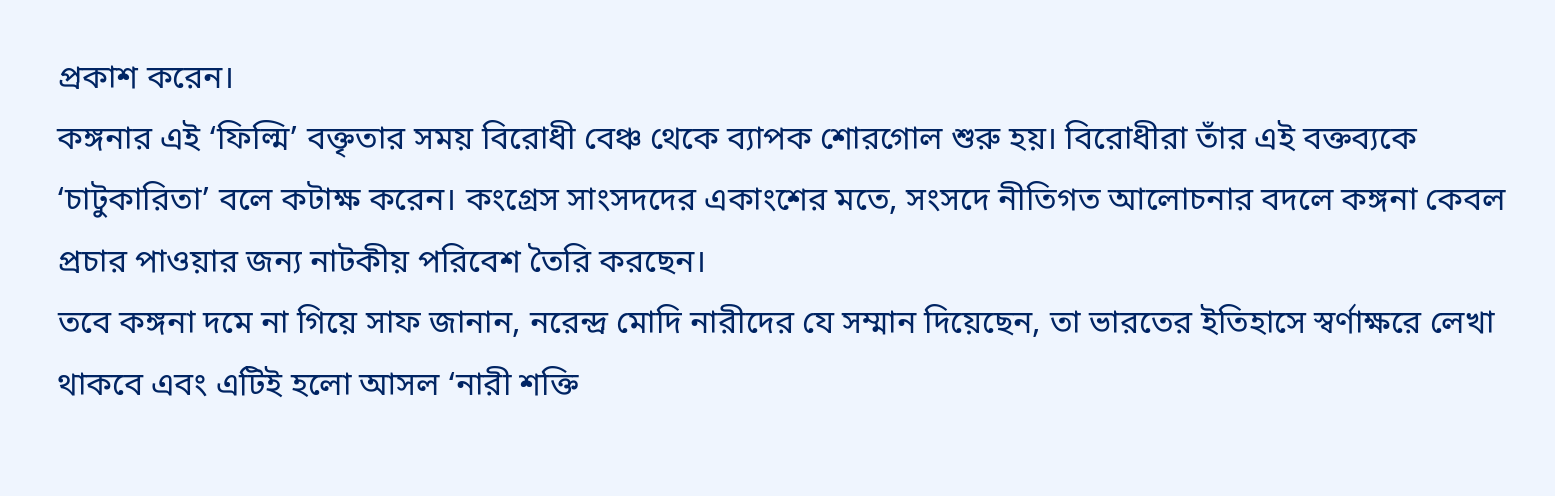প্রকাশ করেন।
কঙ্গনার এই ‘ফিল্মি’ বক্তৃতার সময় বিরোধী বেঞ্চ থেকে ব্যাপক শোরগোল শুরু হয়। বিরোধীরা তাঁর এই বক্তব্যকে ‘চাটুকারিতা’ বলে কটাক্ষ করেন। কংগ্রেস সাংসদদের একাংশের মতে, সংসদে নীতিগত আলোচনার বদলে কঙ্গনা কেবল প্রচার পাওয়ার জন্য নাটকীয় পরিবেশ তৈরি করছেন।
তবে কঙ্গনা দমে না গিয়ে সাফ জানান, নরেন্দ্র মোদি নারীদের যে সম্মান দিয়েছেন, তা ভারতের ইতিহাসে স্বর্ণাক্ষরে লেখা থাকবে এবং এটিই হলো আসল ‘নারী শক্তি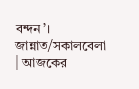বন্দন’।
জান্নাত/সকালবেলা
| আজকের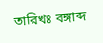তারিখঃ বঙ্গাব্দ